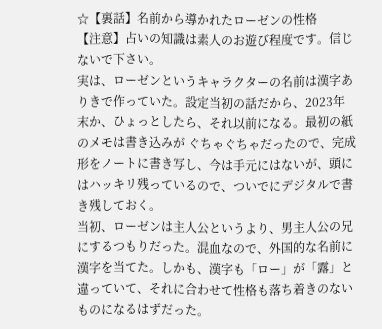☆【裏話】名前から導かれたローゼンの性格
【注意】占いの知識は素人のお遊び程度です。信じないで下さい。
実は、ローゼンというキャラクターの名前は漢字ありきで作っていた。設定当初の話だから、2023年末か、ひょっとしたら、それ以前になる。最初の紙のメモは書き込みが ぐちゃぐちゃだったので、完成形をノートに書き写し、今は手元にはないが、頭にはハッキリ残っているので、ついでにデジタルで書き残しておく。
当初、ローゼンは主人公というより、男主人公の兄にするつもりだった。混血なので、外国的な名前に漢字を当てた。しかも、漢字も「ロー」が「露」と違っていて、それに合わせて性格も落ち着きのないものになるはずだった。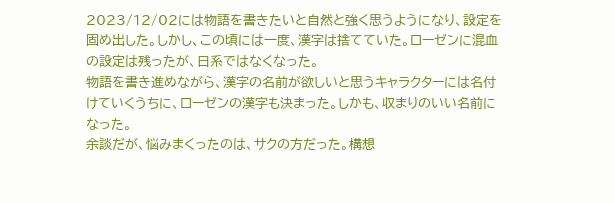2023/12/02には物語を書きたいと自然と強く思うようになり、設定を固め出した。しかし、この頃には一度、漢字は捨てていた。ローゼンに混血の設定は残ったが、日系ではなくなった。
物語を書き進めながら、漢字の名前が欲しいと思うキャラクターには名付けていくうちに、ローゼンの漢字も決まった。しかも、収まりのいい名前になった。
余談だが、悩みまくったのは、サクの方だった。構想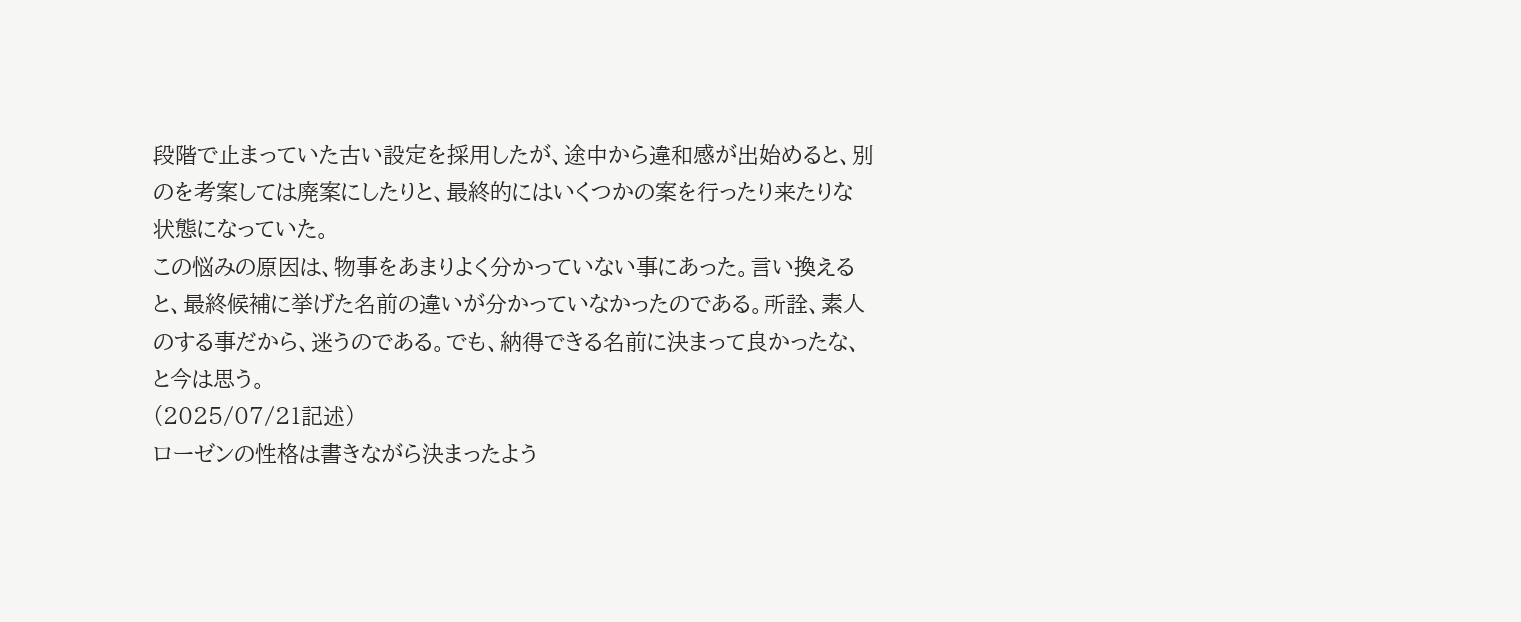段階で止まっていた古い設定を採用したが、途中から違和感が出始めると、別のを考案しては廃案にしたりと、最終的にはいくつかの案を行ったり来たりな状態になっていた。
この悩みの原因は、物事をあまりよく分かっていない事にあった。言い換えると、最終候補に挙げた名前の違いが分かっていなかったのである。所詮、素人のする事だから、迷うのである。でも、納得できる名前に決まって良かったな、と今は思う。
(2025/07/21記述)
ローゼンの性格は書きながら決まったよう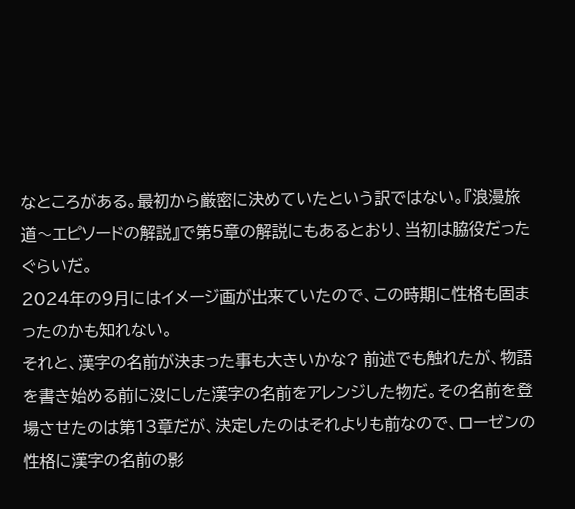なところがある。最初から厳密に決めていたという訳ではない。『浪漫旅道〜エピソードの解説』で第5章の解説にもあるとおり、当初は脇役だったぐらいだ。
2024年の9月にはイメージ画が出来ていたので、この時期に性格も固まったのかも知れない。
それと、漢字の名前が決まった事も大きいかな? 前述でも触れたが、物語を書き始める前に没にした漢字の名前をアレンジした物だ。その名前を登場させたのは第13章だが、決定したのはそれよりも前なので、ローゼンの性格に漢字の名前の影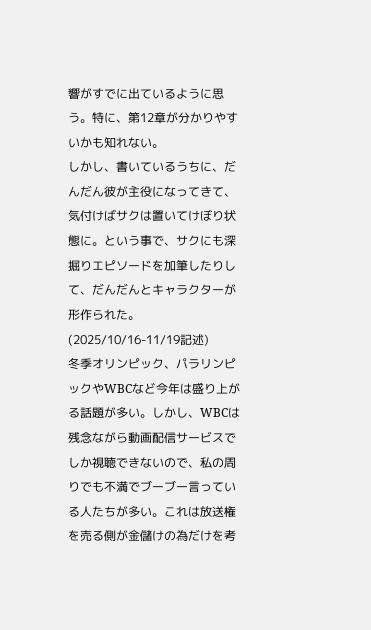響がすでに出ているように思う。特に、第12章が分かりやすいかも知れない。
しかし、書いているうちに、だんだん彼が主役になってきて、気付けばサクは置いてけぼり状態に。という事で、サクにも深掘りエピソードを加筆したりして、だんだんとキャラクターが形作られた。
(2025/10/16-11/19記述)
冬季オリンピック、パラリンピックやWBCなど今年は盛り上がる話題が多い。しかし、WBCは残念ながら動画配信サービスでしか視聴できないので、私の周りでも不満でブーブー言っている人たちが多い。これは放送権を売る側が金儲けの為だけを考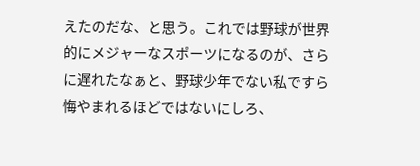えたのだな、と思う。これでは野球が世界的にメジャーなスポーツになるのが、さらに遅れたなぁと、野球少年でない私ですら悔やまれるほどではないにしろ、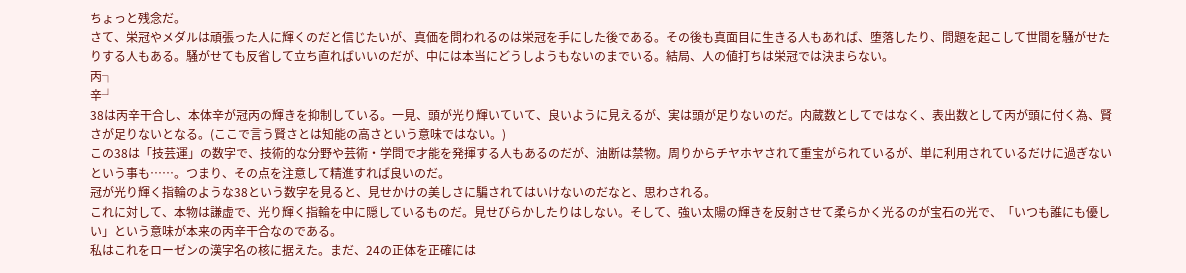ちょっと残念だ。
さて、栄冠やメダルは頑張った人に輝くのだと信じたいが、真価を問われるのは栄冠を手にした後である。その後も真面目に生きる人もあれば、堕落したり、問題を起こして世間を騒がせたりする人もある。騒がせても反省して立ち直ればいいのだが、中には本当にどうしようもないのまでいる。結局、人の値打ちは栄冠では決まらない。
丙┐
辛┘
38は丙辛干合し、本体辛が冠丙の輝きを抑制している。一見、頭が光り輝いていて、良いように見えるが、実は頭が足りないのだ。内蔵数としてではなく、表出数として丙が頭に付く為、賢さが足りないとなる。(ここで言う賢さとは知能の高さという意味ではない。)
この38は「技芸運」の数字で、技術的な分野や芸術・学問で才能を発揮する人もあるのだが、油断は禁物。周りからチヤホヤされて重宝がられているが、単に利用されているだけに過ぎないという事も……。つまり、その点を注意して精進すれば良いのだ。
冠が光り輝く指輪のような38という数字を見ると、見せかけの美しさに騙されてはいけないのだなと、思わされる。
これに対して、本物は謙虚で、光り輝く指輪を中に隠しているものだ。見せびらかしたりはしない。そして、強い太陽の輝きを反射させて柔らかく光るのが宝石の光で、「いつも誰にも優しい」という意味が本来の丙辛干合なのである。
私はこれをローゼンの漢字名の核に据えた。まだ、24の正体を正確には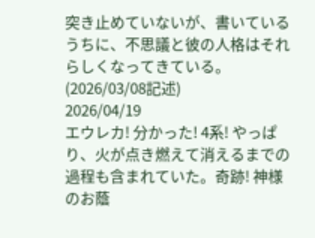突き止めていないが、書いているうちに、不思議と彼の人格はそれらしくなってきている。
(2026/03/08記述)
2026/04/19
エウレカ! 分かった! 4系! やっぱり、火が点き燃えて消えるまでの過程も含まれていた。奇跡! 神様のお蔭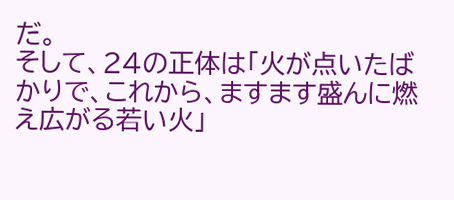だ。
そして、24の正体は「火が点いたばかりで、これから、ますます盛んに燃え広がる若い火」